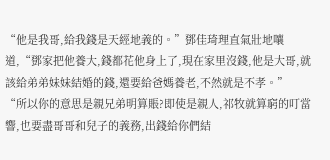“他是我哥,給我錢是天經地義的。”鄧佳琦理直氣壯地嚷道,“鄧家把他養大,錢都花他身上了,現在家里沒錢,他是大哥,就該給弟弟妹妹結婚的錢,還要給爸媽養老,不然就是不孝。”
“所以你的意思是親兄弟明算賬?即使是親人,祁牧就算窮的叮當響,也要盡哥哥和兒子的義務,出錢給你們結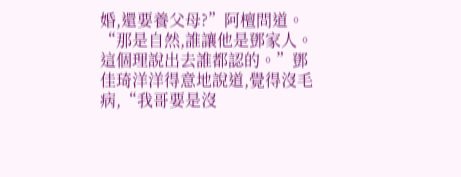婚,還要養父母?”阿檀問道。
“那是自然,誰讓他是鄧家人。這個理說出去誰都認的。”鄧佳琦洋洋得意地說道,覺得沒毛病,“我哥要是沒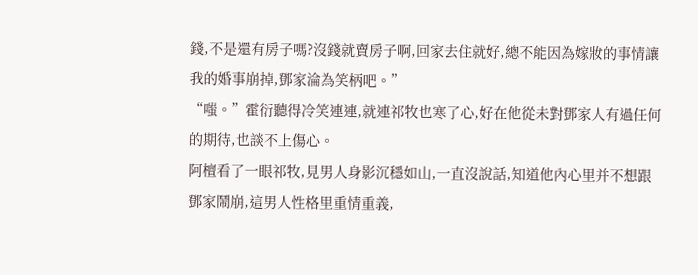錢,不是還有房子嗎?沒錢就賣房子啊,回家去住就好,總不能因為嫁妝的事情讓我的婚事崩掉,鄧家淪為笑柄吧。”
“嗤。”霍衍聽得冷笑連連,就連祁牧也寒了心,好在他從未對鄧家人有過任何的期待,也談不上傷心。
阿檀看了一眼祁牧,見男人身影沉穩如山,一直沒說話,知道他內心里并不想跟鄧家鬧崩,這男人性格里重情重義,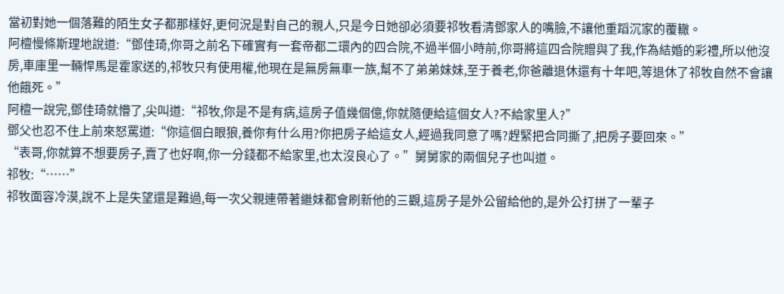當初對她一個落難的陌生女子都那樣好,更何況是對自己的親人,只是今日她卻必須要祁牧看清鄧家人的嘴臉,不讓他重蹈沉家的覆轍。
阿檀慢條斯理地說道:“鄧佳琦,你哥之前名下確實有一套帝都二環內的四合院,不過半個小時前,你哥將這四合院贈與了我,作為結婚的彩禮,所以他沒房,車庫里一輛悍馬是霍家送的,祁牧只有使用權,他現在是無房無車一族,幫不了弟弟妹妹,至于養老,你爸離退休還有十年吧,等退休了祁牧自然不會讓他餓死。”
阿檀一說完,鄧佳琦就懵了,尖叫道:“祁牧,你是不是有病,這房子值幾個億,你就隨便給這個女人?不給家里人?”
鄧父也忍不住上前來怒罵道:“你這個白眼狼,養你有什么用?你把房子給這女人,經過我同意了嗎?趕緊把合同撕了,把房子要回來。”
“表哥,你就算不想要房子,賣了也好啊,你一分錢都不給家里,也太沒良心了。”舅舅家的兩個兒子也叫道。
祁牧:“……”
祁牧面容冷漠,說不上是失望還是難過,每一次父親連帶著繼妹都會刷新他的三觀,這房子是外公留給他的,是外公打拼了一輩子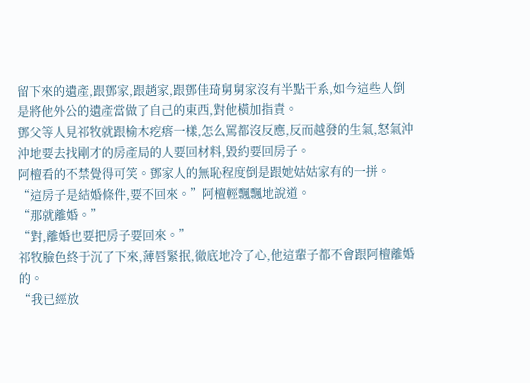留下來的遺產,跟鄧家,跟趙家,跟鄧佳琦舅舅家沒有半點干系,如今這些人倒是將他外公的遺產當做了自己的東西,對他橫加指責。
鄧父等人見祁牧就跟榆木疙瘩一樣,怎么罵都沒反應,反而越發的生氣,怒氣沖沖地要去找剛才的房產局的人要回材料,毀約要回房子。
阿檀看的不禁覺得可笑。鄧家人的無恥程度倒是跟她姑姑家有的一拼。
“這房子是結婚條件,要不回來。”阿檀輕飄飄地說道。
“那就離婚。”
“對,離婚也要把房子要回來。”
祁牧臉色終于沉了下來,薄唇緊抿,徹底地冷了心,他這輩子都不會跟阿檀離婚的。
“我已經放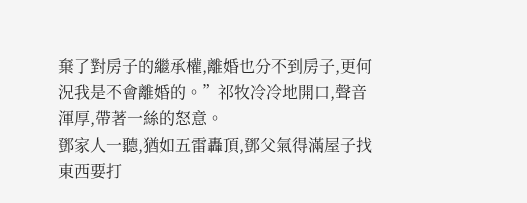棄了對房子的繼承權,離婚也分不到房子,更何況我是不會離婚的。”祁牧冷冷地開口,聲音渾厚,帶著一絲的怒意。
鄧家人一聽,猶如五雷轟頂,鄧父氣得滿屋子找東西要打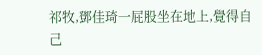祁牧,鄧佳琦一屁股坐在地上,覺得自己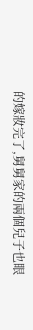的嫁妝完了,舅舅家的兩個兒子也眼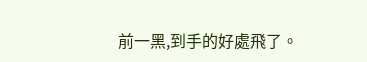前一黑,到手的好處飛了。